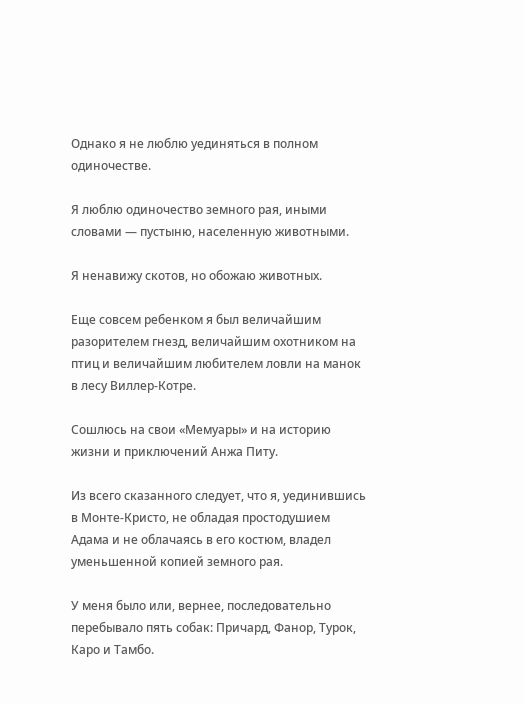Однако я не люблю уединяться в полном одиночестве.

Я люблю одиночество земного рая, иными словами — пустыню, населенную животными.

Я ненавижу скотов, но обожаю животных.

Еще совсем ребенком я был величайшим разорителем гнезд, величайшим охотником на птиц и величайшим любителем ловли на манок в лесу Виллер-Котре.

Сошлюсь на свои «Мемуары» и на историю жизни и приключений Анжа Питу.

Из всего сказанного следует, что я, уединившись в Монте-Кристо, не обладая простодушием Адама и не облачаясь в его костюм, владел уменьшенной копией земного рая.

У меня было или, вернее, последовательно перебывало пять собак: Причард, Фанор, Турок, Каро и Тамбо.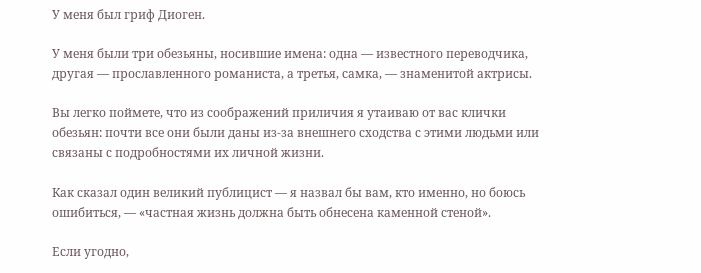У меня был гриф Диоген.

У меня были три обезьяны, носившие имена: одна — известного переводчика, другая — прославленного романиста, а третья, самка, — знаменитой актрисы.

Вы легко поймете, что из соображений приличия я утаиваю от вас клички обезьян: почти все они были даны из-за внешнего сходства с этими людьми или связаны с подробностями их личной жизни.

Как сказал один великий публицист — я назвал бы вам, кто именно, но боюсь ошибиться, — «частная жизнь должна быть обнесена каменной стеной».

Если угодно,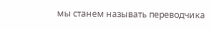мы станем называть переводчика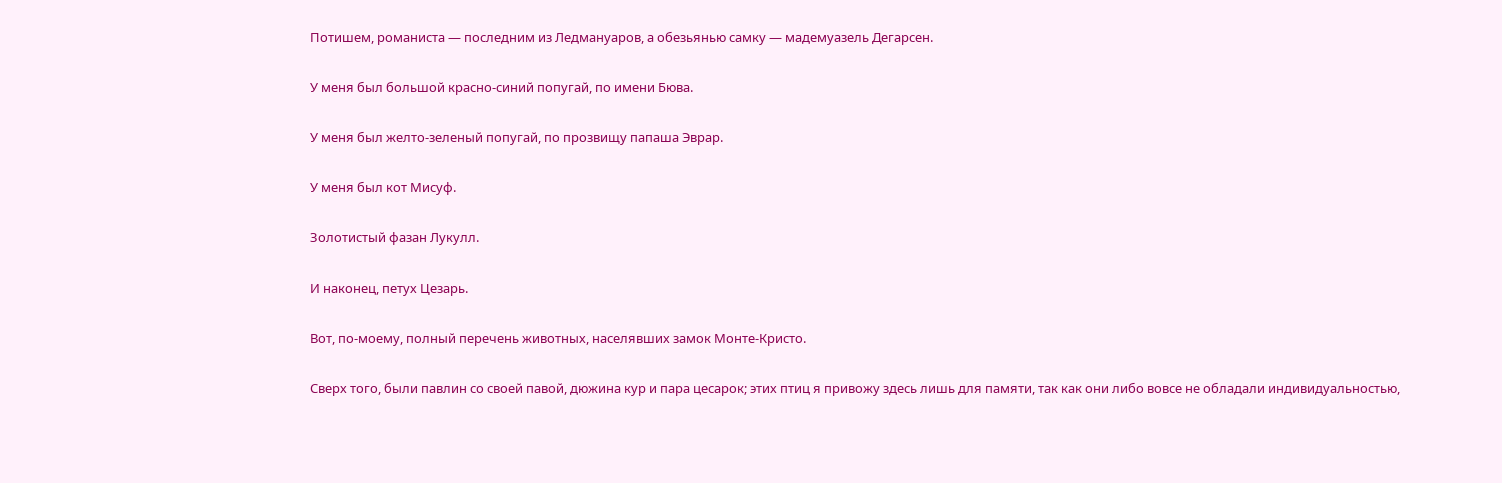Потишем, романиста — последним из Ледмануаров, а обезьянью самку — мадемуазель Дегарсен.

У меня был большой красно-синий попугай, по имени Бюва.

У меня был желто-зеленый попугай, по прозвищу папаша Эврар.

У меня был кот Мисуф.

Золотистый фазан Лукулл.

И наконец, петух Цезарь.

Вот, по-моему, полный перечень животных, населявших замок Монте-Кристо.

Сверх того, были павлин со своей павой, дюжина кур и пара цесарок; этих птиц я привожу здесь лишь для памяти, так как они либо вовсе не обладали индивидуальностью,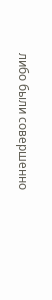либо были совершенно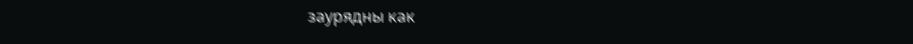заурядны как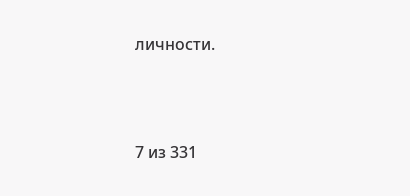личности.



7 из 331